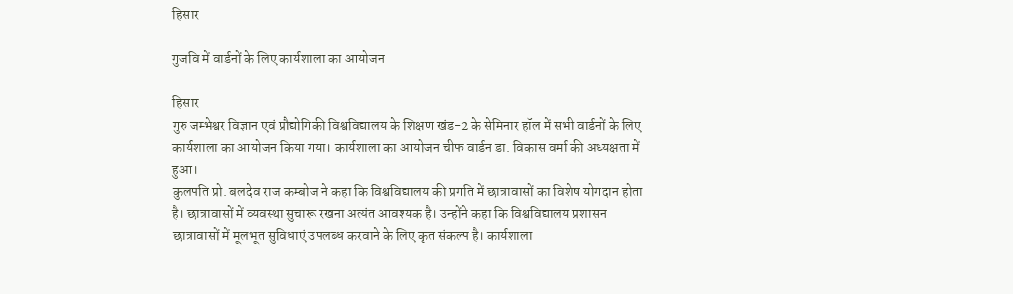हिसार

गुजवि में वार्डनों के लिए कार्यशाला का आयोजन

हिसार
गुरु जम्भेश्वर विज्ञान एवं प्रौद्योगिकी विश्वविद्यालय के शिक्षण खंड-2 के सेमिनार हॉल में सभी वार्डनों के लिए कार्यशाला का आयोजन किया गया। कार्यशाला का आयोजन चीफ वार्डन डा. विकास वर्मा की अध्यक्षता में हुआ।
कुलपति प्रो. बलदेव राज कम्बोज ने कहा कि विश्वविद्यालय की प्रगति में छात्रावासों का विशेष योगदान होता है। छात्रावासों में व्यवस्था सुचारू रखना अत्यंत आवश्यक है। उन्होंने कहा कि विश्वविद्यालय प्रशासन छात्रावासों में मूलभूत सुविधाएं उपलब्ध करवाने के लिए कृत संकल्प है। कार्यशाला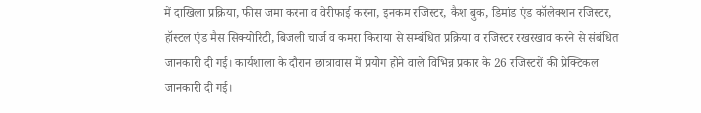में दाखिला प्रक्रिया, फीस जमा करना व वेरीफाई करना, इनकम रजिस्टर, कैश बुक, डिमांड एंड कॉलेक्शन रजिस्टर, हॉस्टल एंड मैस सिक्योरिटी, बिजली चार्ज व कमरा किराया से सम्बंधित प्रक्रिया व रजिस्टर रखरखाव करने से संबंधित जानकारी दी गई। कार्यशाला के दौरान छात्रावास में प्रयोग होने वाले विभिन्न प्रकार के 26 रजिस्टरों की प्रेक्टिकल जानकारी दी गई।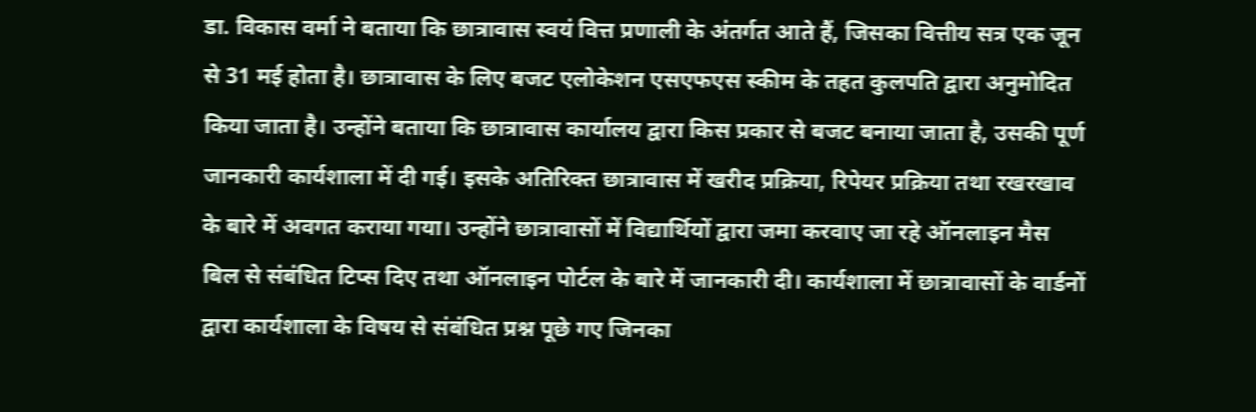डा. विकास वर्मा ने बताया कि छात्रावास स्वयं वित्त प्रणाली के अंतर्गत आते हैं, जिसका वित्तीय सत्र एक जून से 31 मई होता है। छात्रावास के लिए बजट एलोकेशन एसएफएस स्कीम के तहत कुलपति द्वारा अनुमोदित किया जाता है। उन्होंने बताया कि छात्रावास कार्यालय द्वारा किस प्रकार से बजट बनाया जाता है, उसकी पूर्ण जानकारी कार्यशाला में दी गई। इसके अतिरिक्त छात्रावास में खरीद प्रक्रिया, रिपेयर प्रक्रिया तथा रखरखाव के बारे में अवगत कराया गया। उन्होंने छात्रावासों में विद्यार्थियों द्वारा जमा करवाए जा रहे ऑनलाइन मैस बिल से संबंधित टिप्स दिए तथा ऑनलाइन पोर्टल के बारे में जानकारी दी। कार्यशाला में छात्रावासों के वार्डनों द्वारा कार्यशाला के विषय से संबंधित प्रश्न पूछे गए जिनका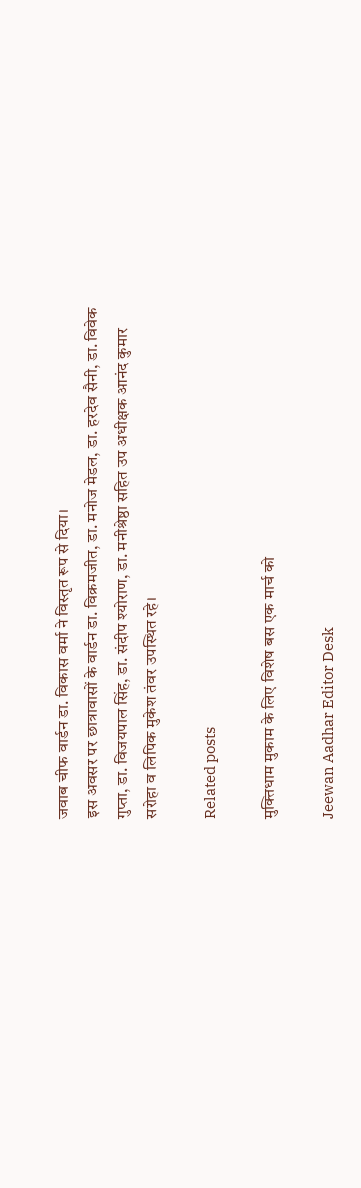जवाब चीफ वार्डन डा. विकास वर्मा ने विस्तृत रूप से दिया।
इस अवसर पर छात्रावासों के वार्डन डा. विक्रमजीत, डा. मनोज मेडल, डा. हरदेव सैनी, डा. विवेक गुप्ता, डा. विजयपाल सिंह, डा. संदीप श्योराण, डा. मनीश्रेष्ठा सहित उप अधीक्षक आनंद कुमार सरोहा व लिपिक मुकेश तंवर उपस्थित रहे।

Related posts

मुक्तिधाम मुकाम के लिए विशेष बस एक मार्च को

Jeewan Aadhar Editor Desk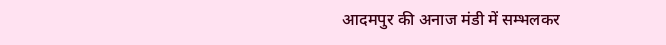आदमपुर की अनाज मंडी में सम्भलकर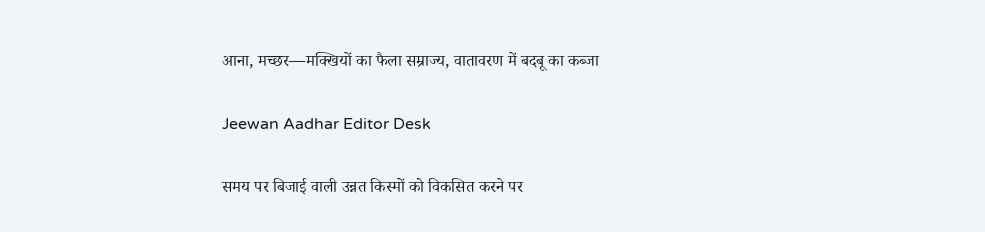आना, मच्छर—मक्खियों का फैला सम्राज्य, वातावरण में बदबू का कब्जा

Jeewan Aadhar Editor Desk

समय पर बिजाई वाली उन्नत किस्मों को विकसित करने पर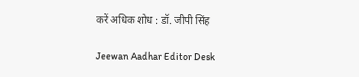करें अधिक शोध : डॉ. जीपी सिंह

Jeewan Aadhar Editor Desk